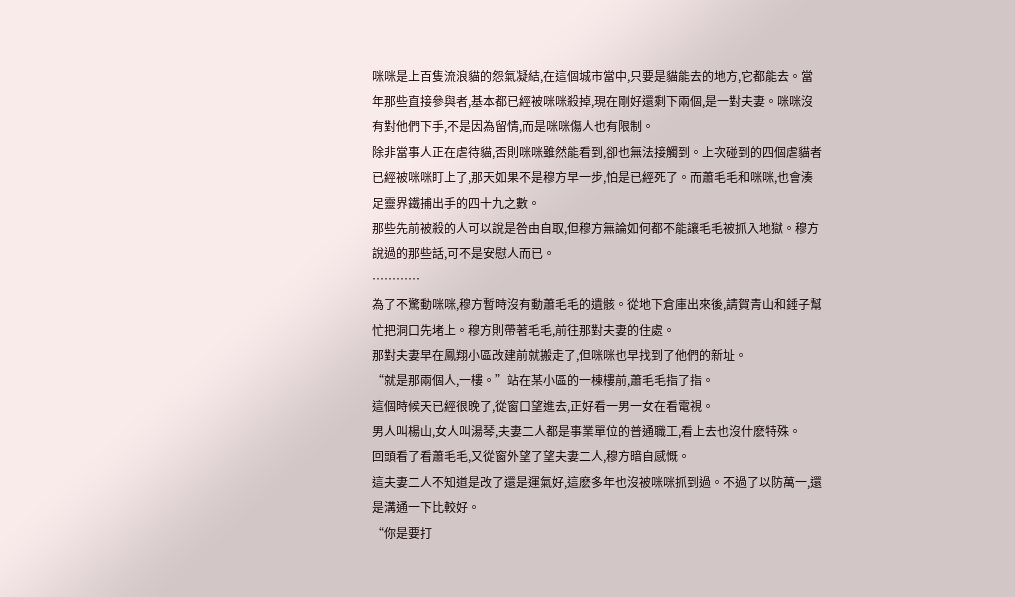咪咪是上百隻流浪貓的怨氣凝結,在這個城市當中,只要是貓能去的地方,它都能去。當年那些直接參與者,基本都已經被咪咪殺掉,現在剛好還剩下兩個,是一對夫妻。咪咪沒有對他們下手,不是因為留情,而是咪咪傷人也有限制。
除非當事人正在虐待貓,否則咪咪雖然能看到,卻也無法接觸到。上次碰到的四個虐貓者已經被咪咪盯上了,那天如果不是穆方早一步,怕是已經死了。而蕭毛毛和咪咪,也會湊足靈界鐵捕出手的四十九之數。
那些先前被殺的人可以說是咎由自取,但穆方無論如何都不能讓毛毛被抓入地獄。穆方說過的那些話,可不是安慰人而已。
…………
為了不驚動咪咪,穆方暫時沒有動蕭毛毛的遺骸。從地下倉庫出來後,請賀青山和錘子幫忙把洞口先堵上。穆方則帶著毛毛,前往那對夫妻的住處。
那對夫妻早在鳳翔小區改建前就搬走了,但咪咪也早找到了他們的新址。
“就是那兩個人,一樓。”站在某小區的一棟樓前,蕭毛毛指了指。
這個時候天已經很晚了,從窗口望進去,正好看一男一女在看電視。
男人叫楊山,女人叫湯琴,夫妻二人都是事業單位的普通職工,看上去也沒什麽特殊。
回頭看了看蕭毛毛,又從窗外望了望夫妻二人,穆方暗自感慨。
這夫妻二人不知道是改了還是運氣好,這麽多年也沒被咪咪抓到過。不過了以防萬一,還是溝通一下比較好。
“你是要打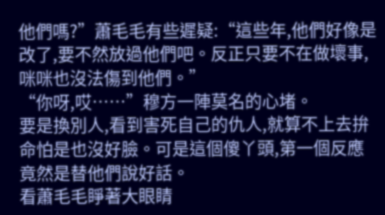他們嗎?”蕭毛毛有些遲疑:“這些年,他們好像是改了,要不然放過他們吧。反正只要不在做壞事,咪咪也沒法傷到他們。”
“你呀,哎……”穆方一陣莫名的心堵。
要是換別人,看到害死自己的仇人,就算不上去拚命怕是也沒好臉。可是這個傻丫頭,第一個反應竟然是替他們說好話。
看蕭毛毛睜著大眼睛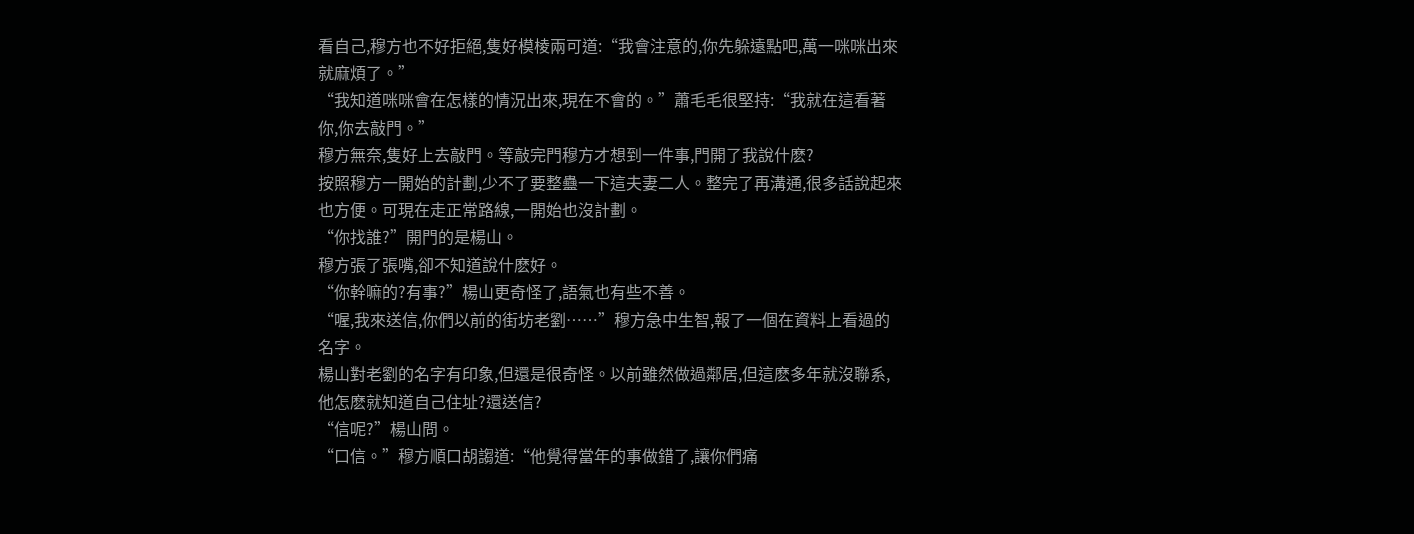看自己,穆方也不好拒絕,隻好模棱兩可道:“我會注意的,你先躲遠點吧,萬一咪咪出來就麻煩了。”
“我知道咪咪會在怎樣的情況出來,現在不會的。”蕭毛毛很堅持:“我就在這看著你,你去敲門。”
穆方無奈,隻好上去敲門。等敲完門穆方才想到一件事,門開了我說什麽?
按照穆方一開始的計劃,少不了要整蠱一下這夫妻二人。整完了再溝通,很多話說起來也方便。可現在走正常路線,一開始也沒計劃。
“你找誰?”開門的是楊山。
穆方張了張嘴,卻不知道說什麽好。
“你幹嘛的?有事?”楊山更奇怪了,語氣也有些不善。
“喔,我來送信,你們以前的街坊老劉……”穆方急中生智,報了一個在資料上看過的名字。
楊山對老劉的名字有印象,但還是很奇怪。以前雖然做過鄰居,但這麽多年就沒聯系,他怎麽就知道自己住址?還送信?
“信呢?”楊山問。
“口信。”穆方順口胡謅道:“他覺得當年的事做錯了,讓你們痛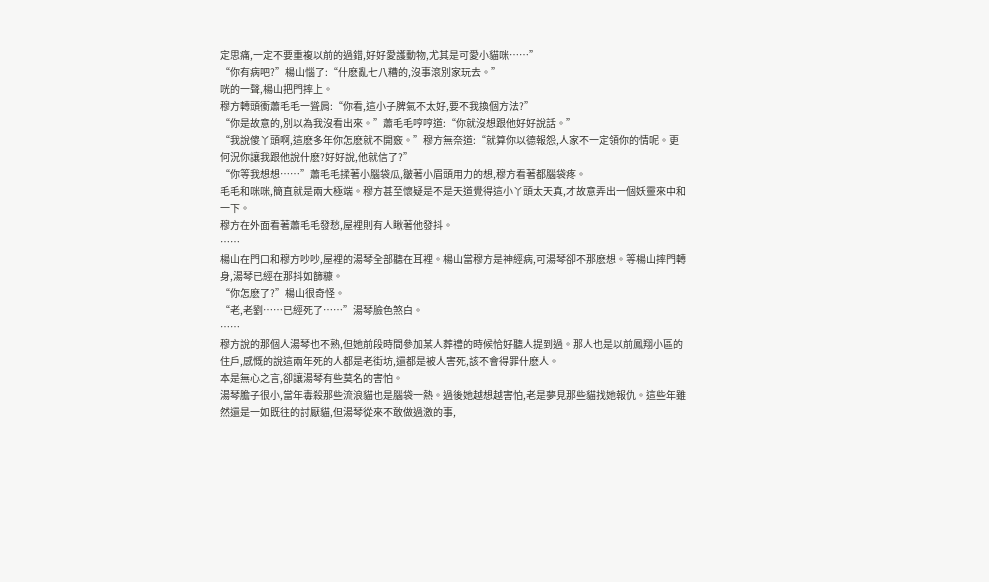定思痛,一定不要重複以前的過錯,好好愛護動物,尤其是可愛小貓咪……”
“你有病吧?”楊山惱了:“什麽亂七八糟的,沒事滾別家玩去。”
咣的一聲,楊山把門摔上。
穆方轉頭衝蕭毛毛一聳肩:“你看,這小子脾氣不太好,要不我換個方法?”
“你是故意的,別以為我沒看出來。”蕭毛毛哼哼道:“你就沒想跟他好好說話。”
“我說傻丫頭啊,這麽多年你怎麽就不開竅。”穆方無奈道:“就算你以德報怨,人家不一定領你的情呢。更何況你讓我跟他說什麽?好好說,他就信了?”
“你等我想想……”蕭毛毛揉著小腦袋瓜,皺著小眉頭用力的想,穆方看著都腦袋疼。
毛毛和咪咪,簡直就是兩大極端。穆方甚至懷疑是不是天道覺得這小丫頭太天真,才故意弄出一個妖靈來中和一下。
穆方在外面看著蕭毛毛發愁,屋裡則有人瞅著他發抖。
……
楊山在門口和穆方吵吵,屋裡的湯琴全部聽在耳裡。楊山當穆方是神經病,可湯琴卻不那麽想。等楊山摔門轉身,湯琴已經在那抖如篩糠。
“你怎麽了?”楊山很奇怪。
“老,老劉……已經死了……”湯琴臉色煞白。
……
穆方說的那個人湯琴也不熟,但她前段時間參加某人葬禮的時候恰好聽人提到過。那人也是以前鳳翔小區的住戶,感慨的說這兩年死的人都是老街坊,還都是被人害死,該不會得罪什麽人。
本是無心之言,卻讓湯琴有些莫名的害怕。
湯琴膽子很小,當年毒殺那些流浪貓也是腦袋一熱。過後她越想越害怕,老是夢見那些貓找她報仇。這些年雖然還是一如既往的討厭貓,但湯琴從來不敢做過激的事,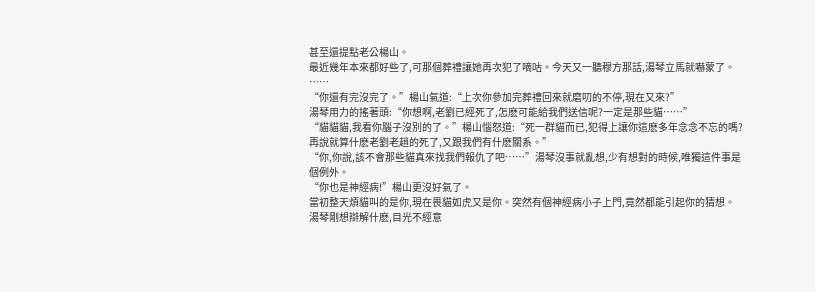甚至還提點老公楊山。
最近幾年本來都好些了,可那個葬禮讓她再次犯了嘀咕。今天又一聽穆方那話,湯琴立馬就嚇蒙了。
……
“你還有完沒完了。”楊山氣道:“上次你參加完葬禮回來就磨叨的不停,現在又來?”
湯琴用力的搖著頭:“你想啊,老劉已經死了,怎麽可能給我們送信呢?一定是那些貓……”
“貓貓貓,我看你腦子沒別的了。”楊山惱怒道:“死一群貓而已,犯得上讓你這麽多年念念不忘的嗎?再說就算什麽老劉老趙的死了,又跟我們有什麽關系。”
“你,你說,該不會那些貓真來找我們報仇了吧……”湯琴沒事就亂想,少有想對的時候,唯獨這件事是個例外。
“你也是神經病!”楊山更沒好氣了。
當初整天煩貓叫的是你,現在畏貓如虎又是你。突然有個神經病小子上門,竟然都能引起你的猜想。
湯琴剛想辯解什麽,目光不經意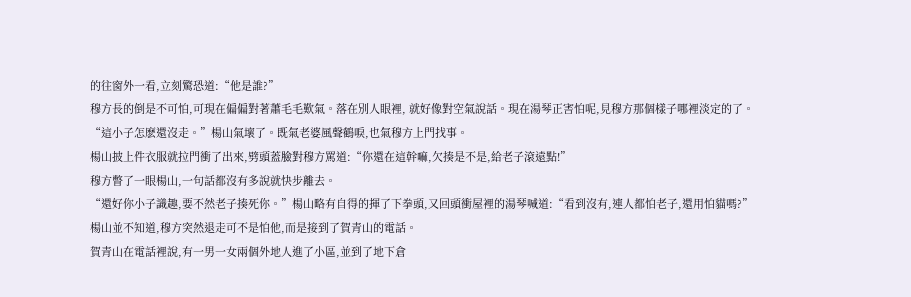的往窗外一看,立刻驚恐道:“他是誰?”
穆方長的倒是不可怕,可現在偏偏對著蕭毛毛歎氣。落在別人眼裡, 就好像對空氣說話。現在湯琴正害怕呢,見穆方那個樣子哪裡淡定的了。
“這小子怎麽還沒走。”楊山氣壞了。既氣老婆風聲鶴唳,也氣穆方上門找事。
楊山披上件衣服就拉門衝了出來,劈頭蓋臉對穆方罵道:“你還在這幹嘛,欠揍是不是,給老子滾遠點!”
穆方瞥了一眼楊山,一句話都沒有多說就快步離去。
“還好你小子識趣,要不然老子揍死你。”楊山略有自得的揮了下拳頭,又回頭衝屋裡的湯琴喊道:“看到沒有,連人都怕老子,還用怕貓嗎?”
楊山並不知道,穆方突然退走可不是怕他,而是接到了賀青山的電話。
賀青山在電話裡說,有一男一女兩個外地人進了小區,並到了地下倉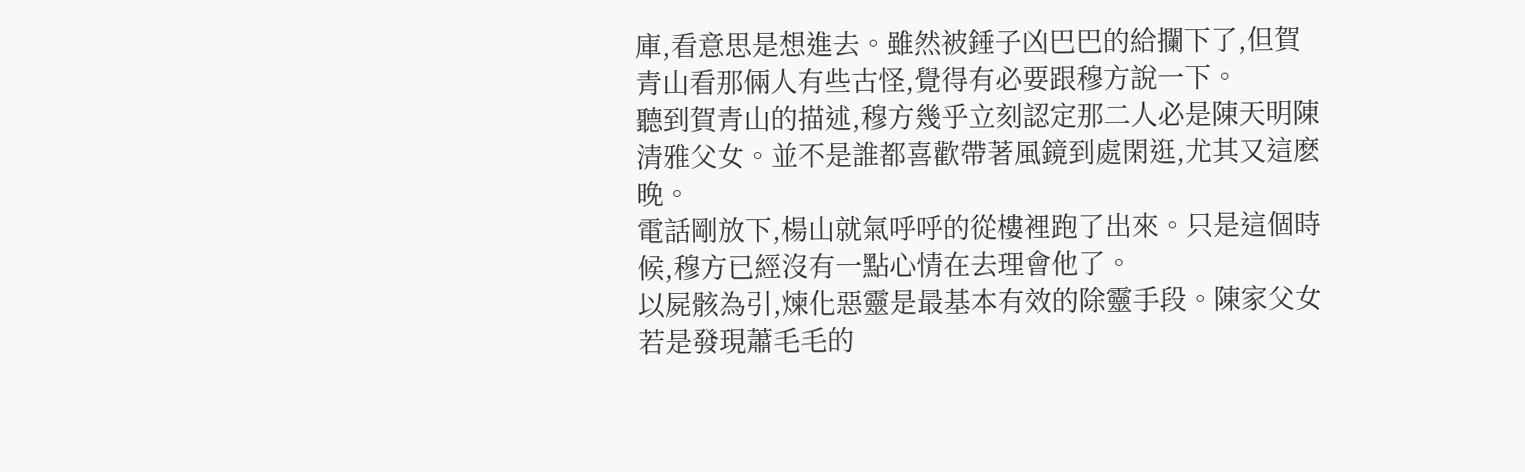庫,看意思是想進去。雖然被錘子凶巴巴的給攔下了,但賀青山看那倆人有些古怪,覺得有必要跟穆方說一下。
聽到賀青山的描述,穆方幾乎立刻認定那二人必是陳天明陳清雅父女。並不是誰都喜歡帶著風鏡到處閑逛,尤其又這麽晚。
電話剛放下,楊山就氣呼呼的從樓裡跑了出來。只是這個時候,穆方已經沒有一點心情在去理會他了。
以屍骸為引,煉化惡靈是最基本有效的除靈手段。陳家父女若是發現蕭毛毛的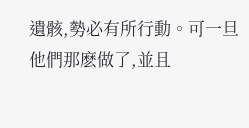遺骸,勢必有所行動。可一旦他們那麽做了,並且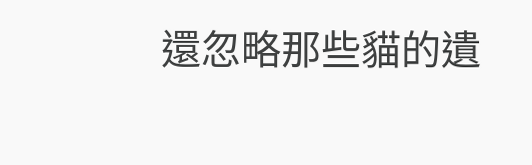還忽略那些貓的遺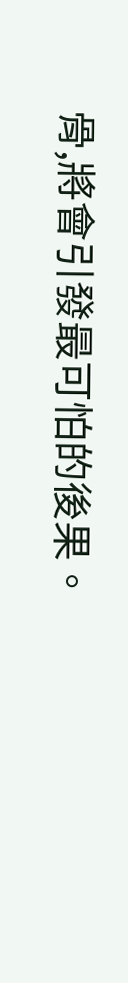骨,將會引發最可怕的後果。